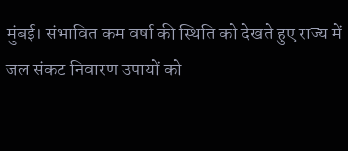मुंबई। संभावित कम वर्षा की स्थिति को देखते हुए राज्य में जल संकट निवारण उपायों को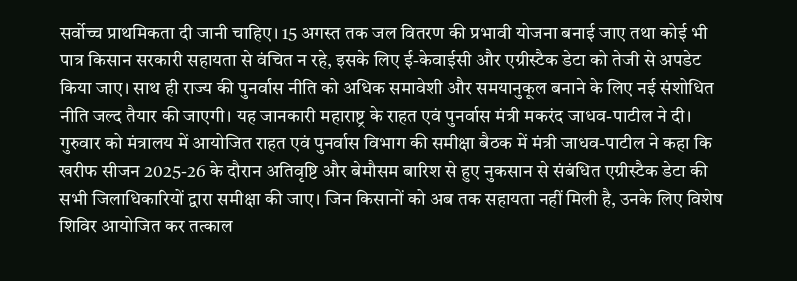सर्वोच्च प्राथमिकता दी जानी चाहिए। 15 अगस्त तक जल वितरण की प्रभावी योजना बनाई जाए तथा कोई भी पात्र किसान सरकारी सहायता से वंचित न रहे, इसके लिए ई-केवाईसी और एग्रीस्टैक डेटा को तेजी से अपडेट किया जाए। साथ ही राज्य की पुनर्वास नीति को अधिक समावेशी और समयानुकूल बनाने के लिए नई संशोधित नीति जल्द तैयार की जाएगी। यह जानकारी महाराष्ट्र के राहत एवं पुनर्वास मंत्री मकरंद जाधव-पाटील ने दी। गुरुवार को मंत्रालय में आयोजित राहत एवं पुनर्वास विभाग की समीक्षा बैठक में मंत्री जाधव-पाटील ने कहा कि खरीफ सीजन 2025-26 के दौरान अतिवृष्टि और बेमौसम बारिश से हुए नुकसान से संबंधित एग्रीस्टैक डेटा की सभी जिलाधिकारियों द्वारा समीक्षा की जाए। जिन किसानों को अब तक सहायता नहीं मिली है, उनके लिए विशेष शिविर आयोजित कर तत्काल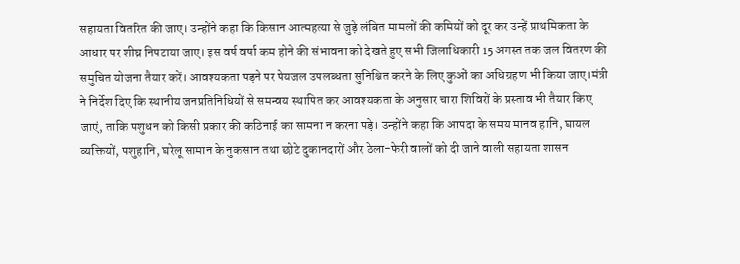सहायता वितरित की जाए। उन्होंने कहा कि किसान आत्महत्या से जुड़े लंबित मामलों की कमियों को दूर कर उन्हें प्राथमिकता के आधार पर शीघ्र निपटाया जाए। इस वर्ष वर्षा कम होने की संभावना को देखते हुए सभी जिलाधिकारी 15 अगस्त तक जल वितरण की समुचित योजना तैयार करें। आवश्यकता पड़ने पर पेयजल उपलब्धता सुनिश्चित करने के लिए कुओं का अधिग्रहण भी किया जाए।मंत्री ने निर्देश दिए कि स्थानीय जनप्रतिनिधियों से समन्वय स्थापित कर आवश्यकता के अनुसार चारा शिविरों के प्रस्ताव भी तैयार किए जाएं, ताकि पशुधन को किसी प्रकार की कठिनाई का सामना न करना पड़े। उन्होंने कहा कि आपदा के समय मानव हानि, घायल व्यक्तियों, पशुहानि, घरेलू सामान के नुकसान तथा छोटे दुकानदारों और ठेला-फेरी वालों को दी जाने वाली सहायता शासन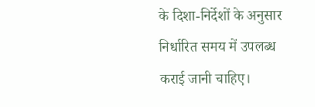के दिशा-निर्देशों के अनुसार निर्धारित समय में उपलब्ध कराई जानी चाहिए।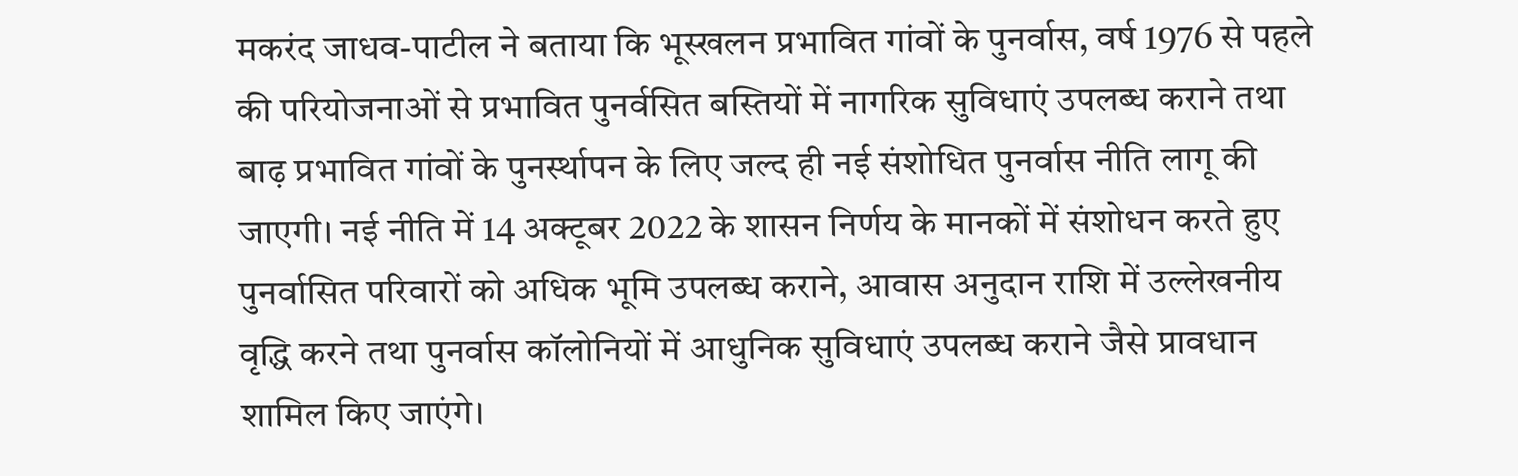मकरंद जाधव-पाटील ने बताया कि भूस्खलन प्रभावित गांवों के पुनर्वास, वर्ष 1976 से पहले की परियोजनाओं से प्रभावित पुनर्वसित बस्तियों में नागरिक सुविधाएं उपलब्ध कराने तथा बाढ़ प्रभावित गांवों के पुनर्स्थापन के लिए जल्द ही नई संशोधित पुनर्वास नीति लागू की जाएगी। नई नीति में 14 अक्टूबर 2022 के शासन निर्णय के मानकों में संशोधन करते हुए पुनर्वासित परिवारों को अधिक भूमि उपलब्ध कराने, आवास अनुदान राशि में उल्लेखनीय वृद्धि करने तथा पुनर्वास कॉलोनियों में आधुनिक सुविधाएं उपलब्ध कराने जैसे प्रावधान शामिल किए जाएंगे।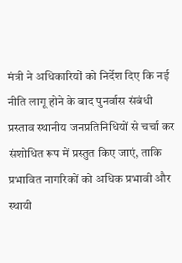मंत्री ने अधिकारियों को निर्देश दिए कि नई नीति लागू होने के बाद पुनर्वास संबंधी प्रस्ताव स्थानीय जनप्रतिनिधियों से चर्चा कर संशोधित रूप में प्रस्तुत किए जाएं, ताकि प्रभावित नागरिकों को अधिक प्रभावी और स्थायी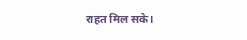राहत मिल सके।